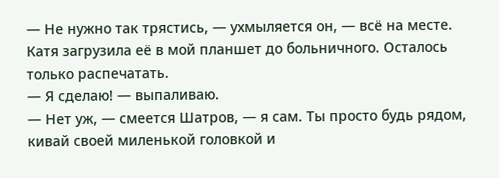— Не нужно так трястись, — ухмыляется он, — всё на месте. Катя загрузила её в мой планшет до больничного. Осталось только распечатать.
— Я сделаю! — выпаливаю.
— Нет уж, — смеется Шатров, — я сам. Ты просто будь рядом, кивай своей миленькой головкой и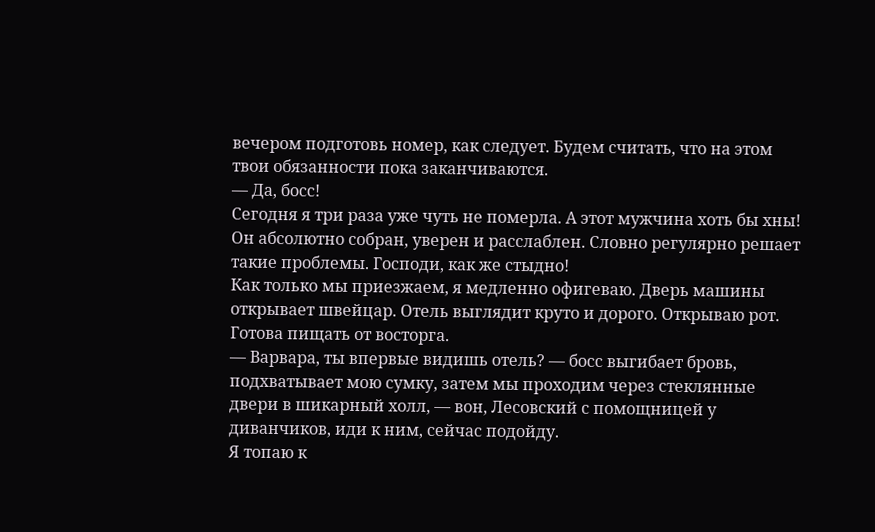вечером подготовь номер, как следует. Будем считать, что на этом твои обязанности пока заканчиваются.
— Да, босс!
Сегодня я три раза уже чуть не померла. А этот мужчина хоть бы хны! Он абсолютно собран, уверен и расслаблен. Словно регулярно решает такие проблемы. Господи, как же стыдно!
Как только мы приезжаем, я медленно офигеваю. Дверь машины открывает швейцар. Отель выглядит круто и дорого. Открываю рот. Готова пищать от восторга.
— Варвара, ты впервые видишь отель? — босс выгибает бровь, подхватывает мою сумку, затем мы проходим через стеклянные двери в шикарный холл, — вон, Лесовский с помощницей у диванчиков, иди к ним, сейчас подойду.
Я топаю к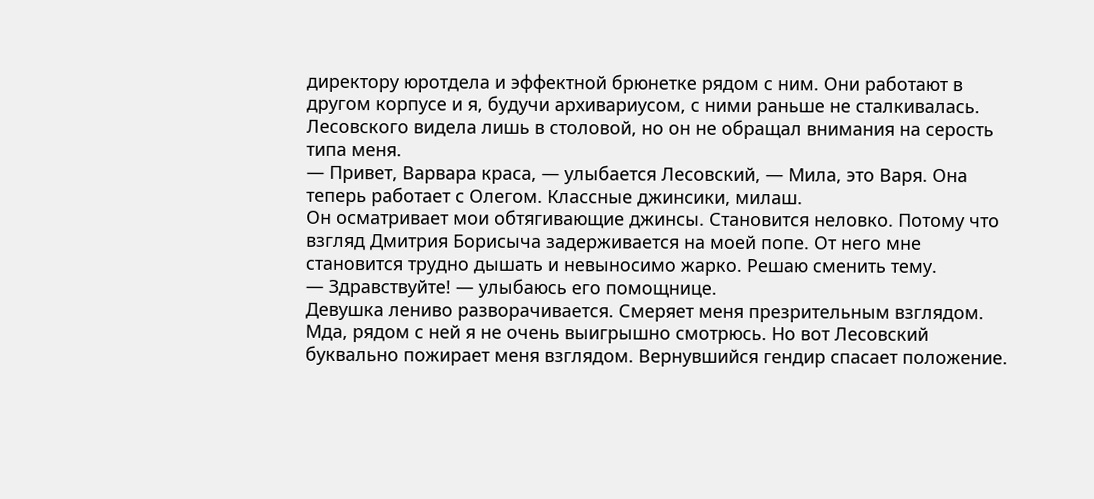директору юротдела и эффектной брюнетке рядом с ним. Они работают в другом корпусе и я, будучи архивариусом, с ними раньше не сталкивалась. Лесовского видела лишь в столовой, но он не обращал внимания на серость типа меня.
— Привет, Варвара краса, — улыбается Лесовский, — Мила, это Варя. Она теперь работает с Олегом. Классные джинсики, милаш.
Он осматривает мои обтягивающие джинсы. Становится неловко. Потому что взгляд Дмитрия Борисыча задерживается на моей попе. От него мне становится трудно дышать и невыносимо жарко. Решаю сменить тему.
— Здравствуйте! — улыбаюсь его помощнице.
Девушка лениво разворачивается. Смеряет меня презрительным взглядом. Мда, рядом с ней я не очень выигрышно смотрюсь. Но вот Лесовский буквально пожирает меня взглядом. Вернувшийся гендир спасает положение.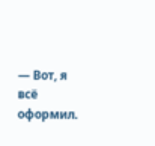— Вот, я всё оформил.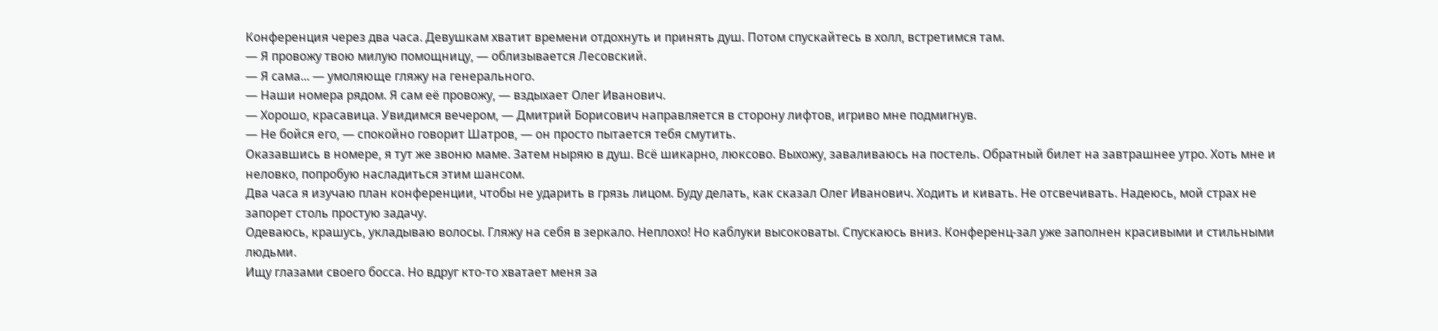Конференция через два часа. Девушкам хватит времени отдохнуть и принять душ. Потом спускайтесь в холл, встретимся там.
— Я провожу твою милую помощницу, — облизывается Лесовский.
— Я сама... — умоляюще гляжу на генерального.
— Наши номера рядом. Я сам её провожу, — вздыхает Олег Иванович.
— Хорошо, красавица. Увидимся вечером, — Дмитрий Борисович направляется в сторону лифтов, игриво мне подмигнув.
— Не бойся его, — спокойно говорит Шатров, — он просто пытается тебя смутить.
Оказавшись в номере, я тут же звоню маме. Затем ныряю в душ. Всё шикарно, люксово. Выхожу, заваливаюсь на постель. Обратный билет на завтрашнее утро. Хоть мне и неловко, попробую насладиться этим шансом.
Два часа я изучаю план конференции, чтобы не ударить в грязь лицом. Буду делать, как сказал Олег Иванович. Ходить и кивать. Не отсвечивать. Надеюсь, мой страх не запорет столь простую задачу.
Одеваюсь, крашусь, укладываю волосы. Гляжу на себя в зеркало. Неплохо! Но каблуки высоковаты. Спускаюсь вниз. Конференц-зал уже заполнен красивыми и стильными людьми.
Ищу глазами своего босса. Но вдруг кто-то хватает меня за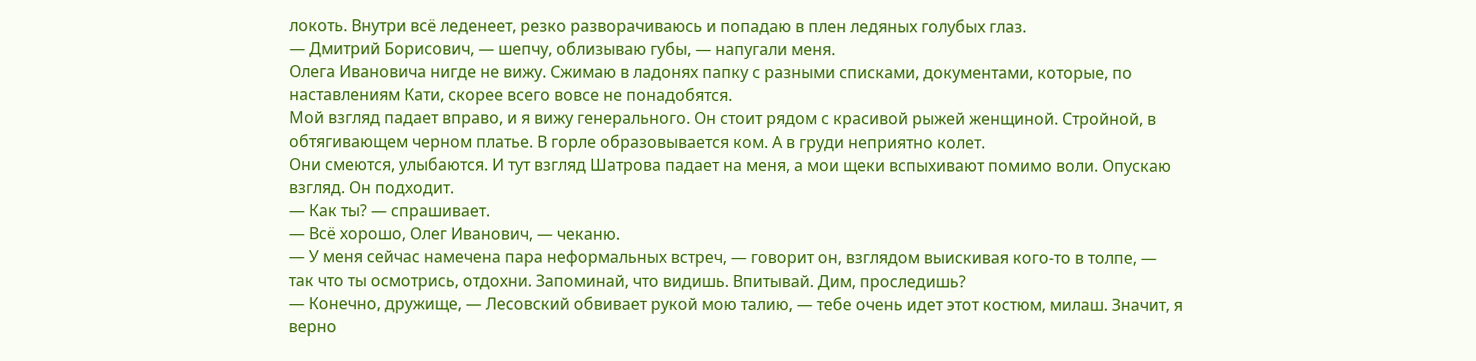локоть. Внутри всё леденеет, резко разворачиваюсь и попадаю в плен ледяных голубых глаз.
— Дмитрий Борисович, — шепчу, облизываю губы, — напугали меня.
Олега Ивановича нигде не вижу. Сжимаю в ладонях папку с разными списками, документами, которые, по наставлениям Кати, скорее всего вовсе не понадобятся.
Мой взгляд падает вправо, и я вижу генерального. Он стоит рядом с красивой рыжей женщиной. Стройной, в обтягивающем черном платье. В горле образовывается ком. А в груди неприятно колет.
Они смеются, улыбаются. И тут взгляд Шатрова падает на меня, а мои щеки вспыхивают помимо воли. Опускаю взгляд. Он подходит.
— Как ты? — спрашивает.
— Всё хорошо, Олег Иванович, — чеканю.
— У меня сейчас намечена пара неформальных встреч, — говорит он, взглядом выискивая кого-то в толпе, — так что ты осмотрись, отдохни. Запоминай, что видишь. Впитывай. Дим, проследишь?
— Конечно, дружище, — Лесовский обвивает рукой мою талию, — тебе очень идет этот костюм, милаш. Значит, я верно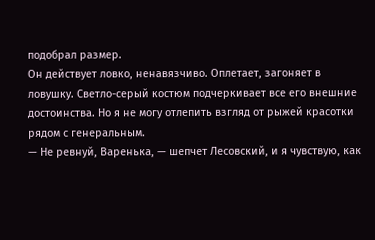подобрал размер.
Он действует ловко, ненавязчиво. Оплетает, загоняет в ловушку. Светло-серый костюм подчеркивает все его внешние достоинства. Но я не могу отлепить взгляд от рыжей красотки рядом с генеральным.
— Не ревнуй, Варенька, — шепчет Лесовский, и я чувствую, как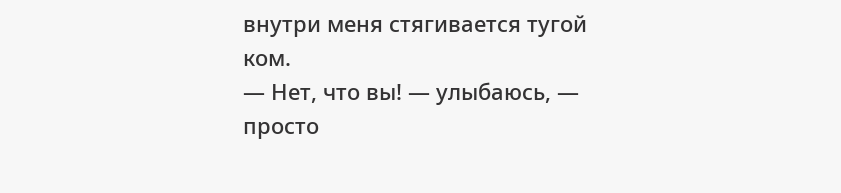внутри меня стягивается тугой ком.
— Нет, что вы! — улыбаюсь, — просто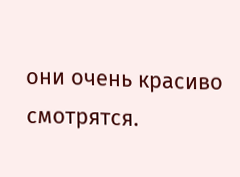они очень красиво смотрятся.